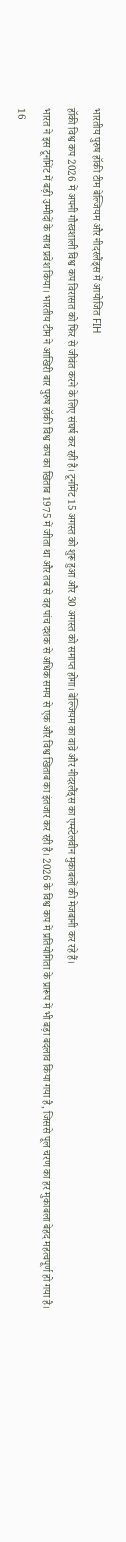भारतीय पुरुष हॉकी टीम बेल्जियम और नीदरलैंड्स में आयोजित FIH
हॉकी विश्व कप 2026 में अपनी गौरवशाली विश्व कप विरासत को फिर से जीवंत करने के लिए संघर्ष कर रही है। टूर्नामेंट 15 अगस्त को शुरू हुआ और 30 अगस्त को समाप्त होगा। बेल्जियम का वाव्रे और नीदरलैंड्स का एम्स्टेलवीन मुकाबलों की मेजबानी कर रहे हैं।
भारत ने इस टूर्नामेंट में बड़ी उम्मीदों के साथ प्रवेश किया। भारतीय टीम ने आखिरी बार पुरुष हॉकी विश्व कप का खिताब 1975 में जीता था और तब से वह पांच दशक से अधिक समय से एक और विश्व खिताब का इंतजार कर रही है। 2026 के विश्व कप में प्रतियोगिता के प्रारूप में भी बड़ा बदलाव किया गया है, जिससे पूल चरण का हर मुकाबला बेहद महत्वपूर्ण हो गया है।
16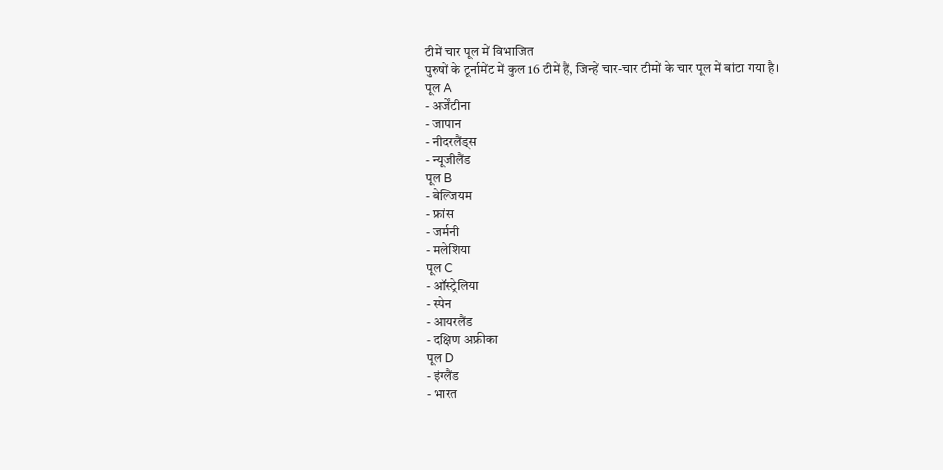टीमें चार पूल में विभाजित
पुरुषों के टूर्नामेंट में कुल 16 टीमें हैं, जिन्हें चार-चार टीमों के चार पूल में बांटा गया है।
पूल A
- अर्जेंटीना
- जापान
- नीदरलैंड्स
- न्यूजीलैंड
पूल B
- बेल्जियम
- फ्रांस
- जर्मनी
- मलेशिया
पूल C
- ऑस्ट्रेलिया
- स्पेन
- आयरलैंड
- दक्षिण अफ्रीका
पूल D
- इंग्लैंड
- भारत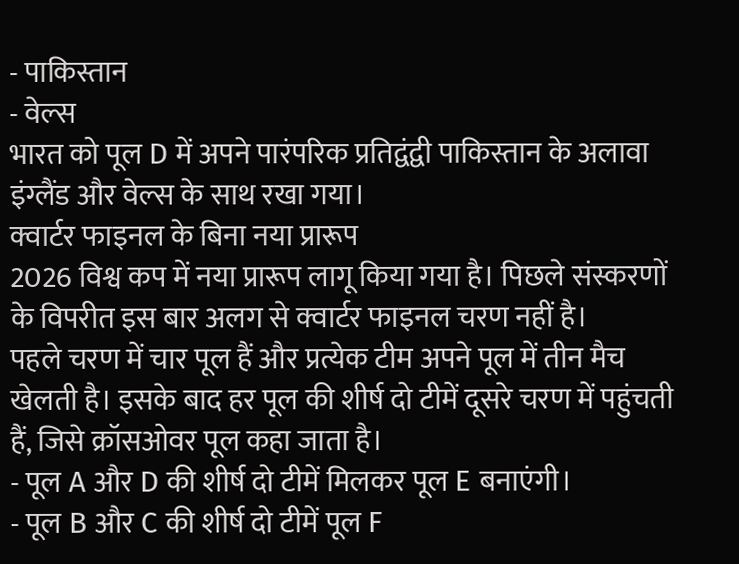- पाकिस्तान
- वेल्स
भारत को पूल D में अपने पारंपरिक प्रतिद्वंद्वी पाकिस्तान के अलावा इंग्लैंड और वेल्स के साथ रखा गया।
क्वार्टर फाइनल के बिना नया प्रारूप
2026 विश्व कप में नया प्रारूप लागू किया गया है। पिछले संस्करणों के विपरीत इस बार अलग से क्वार्टर फाइनल चरण नहीं है।
पहले चरण में चार पूल हैं और प्रत्येक टीम अपने पूल में तीन मैच खेलती है। इसके बाद हर पूल की शीर्ष दो टीमें दूसरे चरण में पहुंचती हैं, जिसे क्रॉसओवर पूल कहा जाता है।
- पूल A और D की शीर्ष दो टीमें मिलकर पूल E बनाएंगी।
- पूल B और C की शीर्ष दो टीमें पूल F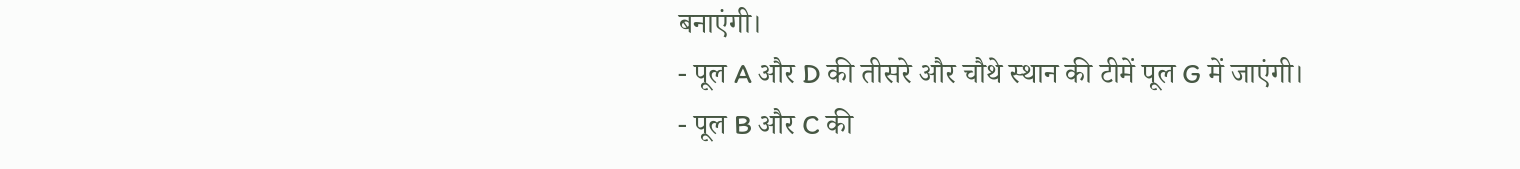बनाएंगी।
- पूल A और D की तीसरे और चौथे स्थान की टीमें पूल G में जाएंगी।
- पूल B और C की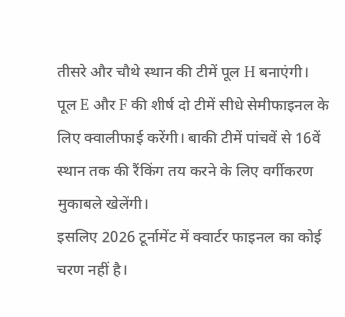तीसरे और चौथे स्थान की टीमें पूल H बनाएंगी।
पूल E और F की शीर्ष दो टीमें सीधे सेमीफाइनल के लिए क्वालीफाई करेंगी। बाकी टीमें पांचवें से 16वें स्थान तक की रैंकिंग तय करने के लिए वर्गीकरण मुकाबले खेलेंगी।
इसलिए 2026 टूर्नामेंट में क्वार्टर फाइनल का कोई चरण नहीं है।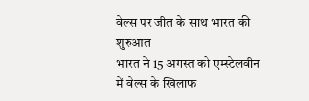वेल्स पर जीत के साथ भारत की शुरुआत
भारत ने 15 अगस्त को एम्स्टेलवीन में वेल्स के खिलाफ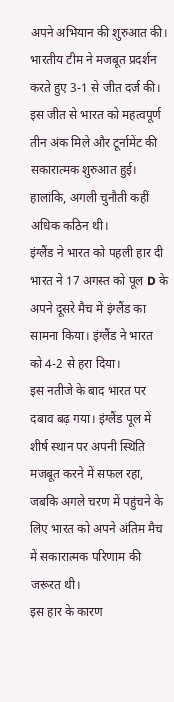अपने अभियान की शुरुआत की। भारतीय टीम ने मजबूत प्रदर्शन करते हुए 3-1 से जीत दर्ज की।
इस जीत से भारत को महत्वपूर्ण तीन अंक मिले और टूर्नामेंट की सकारात्मक शुरुआत हुई। हालांकि, अगली चुनौती कहीं अधिक कठिन थी।
इंग्लैंड ने भारत को पहली हार दी
भारत ने 17 अगस्त को पूल D के अपने दूसरे मैच में इंग्लैंड का सामना किया। इंग्लैंड ने भारत को 4-2 से हरा दिया।
इस नतीजे के बाद भारत पर दबाव बढ़ गया। इंग्लैंड पूल में शीर्ष स्थान पर अपनी स्थिति मजबूत करने में सफल रहा, जबकि अगले चरण में पहुंचने के लिए भारत को अपने अंतिम मैच में सकारात्मक परिणाम की जरूरत थी।
इस हार के कारण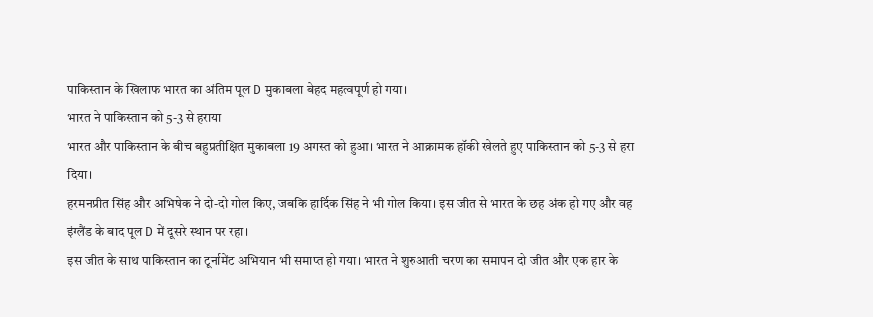पाकिस्तान के खिलाफ भारत का अंतिम पूल D मुकाबला बेहद महत्वपूर्ण हो गया।
भारत ने पाकिस्तान को 5-3 से हराया
भारत और पाकिस्तान के बीच बहुप्रतीक्षित मुकाबला 19 अगस्त को हुआ। भारत ने आक्रामक हॉकी खेलते हुए पाकिस्तान को 5-3 से हरा दिया।
हरमनप्रीत सिंह और अभिषेक ने दो-दो गोल किए, जबकि हार्दिक सिंह ने भी गोल किया। इस जीत से भारत के छह अंक हो गए और वह इंग्लैंड के बाद पूल D में दूसरे स्थान पर रहा।
इस जीत के साथ पाकिस्तान का टूर्नामेंट अभियान भी समाप्त हो गया। भारत ने शुरुआती चरण का समापन दो जीत और एक हार के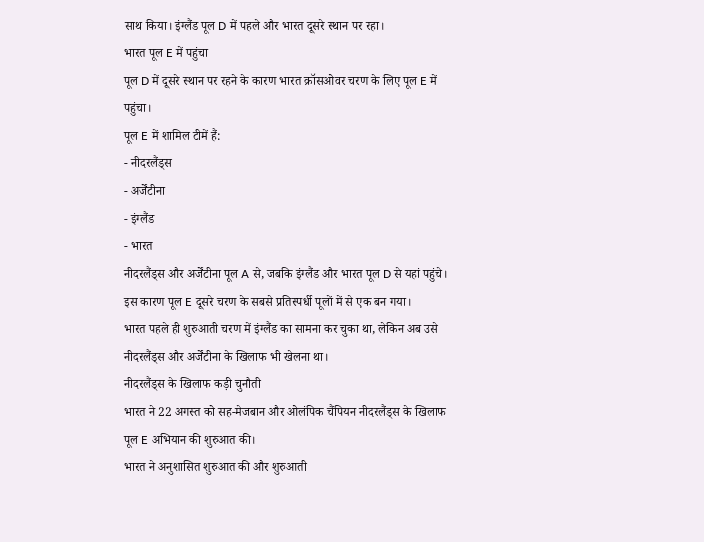साथ किया। इंग्लैंड पूल D में पहले और भारत दूसरे स्थान पर रहा।
भारत पूल E में पहुंचा
पूल D में दूसरे स्थान पर रहने के कारण भारत क्रॉसओवर चरण के लिए पूल E में पहुंचा।
पूल E में शामिल टीमें हैं:
- नीदरलैंड्स
- अर्जेंटीना
- इंग्लैंड
- भारत
नीदरलैंड्स और अर्जेंटीना पूल A से, जबकि इंग्लैंड और भारत पूल D से यहां पहुंचे। इस कारण पूल E दूसरे चरण के सबसे प्रतिस्पर्धी पूलों में से एक बन गया।
भारत पहले ही शुरुआती चरण में इंग्लैंड का सामना कर चुका था, लेकिन अब उसे नीदरलैंड्स और अर्जेंटीना के खिलाफ भी खेलना था।
नीदरलैंड्स के खिलाफ कड़ी चुनौती
भारत ने 22 अगस्त को सह-मेजबान और ओलंपिक चैंपियन नीदरलैंड्स के खिलाफ पूल E अभियान की शुरुआत की।
भारत ने अनुशासित शुरुआत की और शुरुआती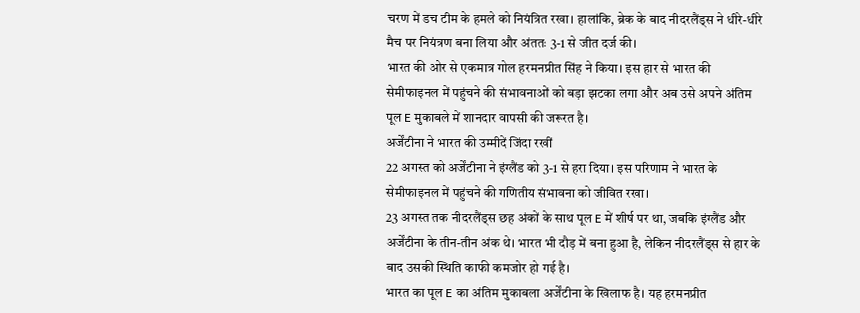चरण में डच टीम के हमले को नियंत्रित रखा। हालांकि, ब्रेक के बाद नीदरलैंड्स ने धीरे-धीरे मैच पर नियंत्रण बना लिया और अंततः 3-1 से जीत दर्ज की।
भारत की ओर से एकमात्र गोल हरमनप्रीत सिंह ने किया। इस हार से भारत की सेमीफाइनल में पहुंचने की संभावनाओं को बड़ा झटका लगा और अब उसे अपने अंतिम पूल E मुकाबले में शानदार वापसी की जरूरत है।
अर्जेंटीना ने भारत की उम्मीदें जिंदा रखीं
22 अगस्त को अर्जेंटीना ने इंग्लैंड को 3-1 से हरा दिया। इस परिणाम ने भारत के सेमीफाइनल में पहुंचने की गणितीय संभावना को जीवित रखा।
23 अगस्त तक नीदरलैंड्स छह अंकों के साथ पूल E में शीर्ष पर था, जबकि इंग्लैंड और अर्जेंटीना के तीन-तीन अंक थे। भारत भी दौड़ में बना हुआ है, लेकिन नीदरलैंड्स से हार के बाद उसकी स्थिति काफी कमजोर हो गई है।
भारत का पूल E का अंतिम मुकाबला अर्जेंटीना के खिलाफ है। यह हरमनप्रीत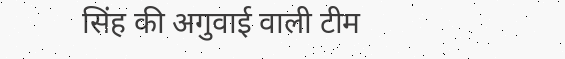सिंह की अगुवाई वाली टीम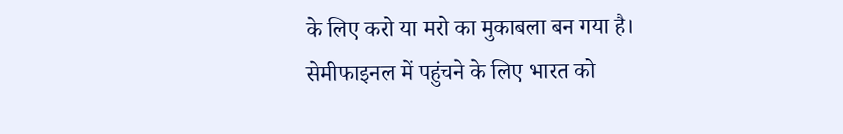के लिए करो या मरो का मुकाबला बन गया है।
सेमीफाइनल में पहुंचने के लिए भारत को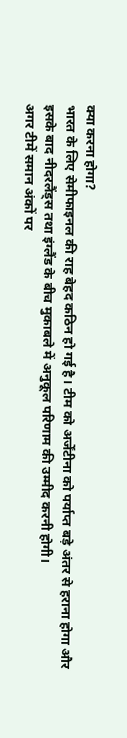क्या करना होगा?
भारत के लिए सेमीफाइनल की राह बेहद कठिन हो गई है। टीम को अर्जेंटीना को पर्याप्त बड़े अंतर से हराना होगा और इसके बाद नीदरलैंड्स तथा इंग्लैंड के बीच मुकाबले में अनुकूल परिणाम की उम्मीद करनी होगी।
अगर टीमें समान अंकों पर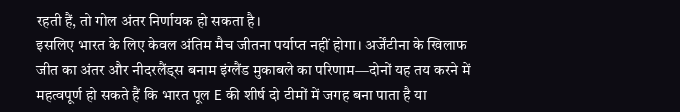रहती हैं, तो गोल अंतर निर्णायक हो सकता है।
इसलिए भारत के लिए केवल अंतिम मैच जीतना पर्याप्त नहीं होगा। अर्जेंटीना के खिलाफ जीत का अंतर और नीदरलैंड्स बनाम इंग्लैंड मुकाबले का परिणाम—दोनों यह तय करने में महत्वपूर्ण हो सकते हैं कि भारत पूल E की शीर्ष दो टीमों में जगह बना पाता है या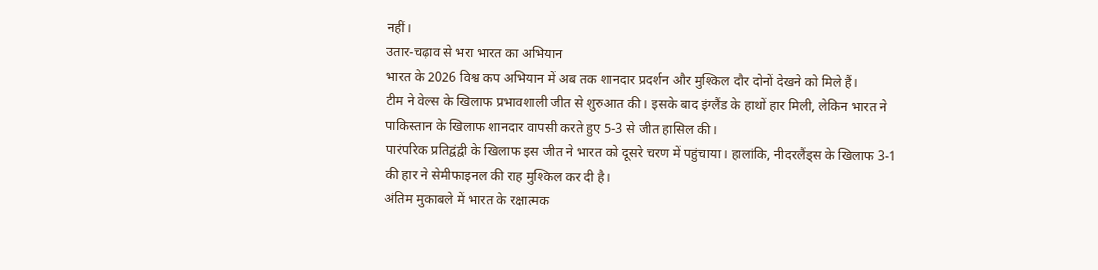नहीं।
उतार-चढ़ाव से भरा भारत का अभियान
भारत के 2026 विश्व कप अभियान में अब तक शानदार प्रदर्शन और मुश्किल दौर दोनों देखने को मिले हैं।
टीम ने वेल्स के खिलाफ प्रभावशाली जीत से शुरुआत की। इसके बाद इंग्लैंड के हाथों हार मिली, लेकिन भारत ने पाकिस्तान के खिलाफ शानदार वापसी करते हुए 5-3 से जीत हासिल की।
पारंपरिक प्रतिद्वंद्वी के खिलाफ इस जीत ने भारत को दूसरे चरण में पहुंचाया। हालांकि, नीदरलैंड्स के खिलाफ 3-1 की हार ने सेमीफाइनल की राह मुश्किल कर दी है।
अंतिम मुकाबले में भारत के रक्षात्मक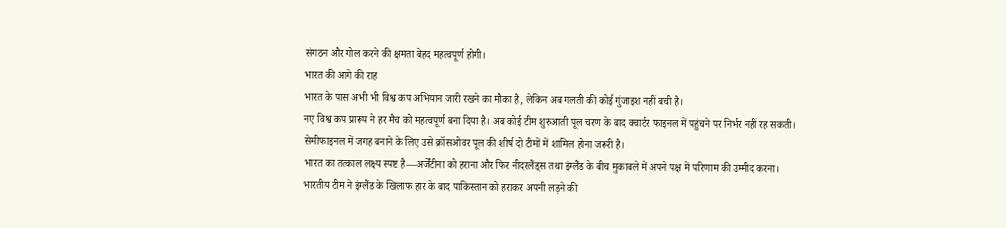संगठन और गोल करने की क्षमता बेहद महत्वपूर्ण होगी।
भारत की आगे की राह
भारत के पास अभी भी विश्व कप अभियान जारी रखने का मौका है, लेकिन अब गलती की कोई गुंजाइश नहीं बची है।
नए विश्व कप प्रारूप ने हर मैच को महत्वपूर्ण बना दिया है। अब कोई टीम शुरुआती पूल चरण के बाद क्वार्टर फाइनल में पहुंचने पर निर्भर नहीं रह सकती। सेमीफाइनल में जगह बनाने के लिए उसे क्रॉसओवर पूल की शीर्ष दो टीमों में शामिल होना जरूरी है।
भारत का तत्काल लक्ष्य स्पष्ट है—अर्जेंटीना को हराना और फिर नीदरलैंड्स तथा इंग्लैंड के बीच मुकाबले में अपने पक्ष में परिणाम की उम्मीद करना।
भारतीय टीम ने इंग्लैंड के खिलाफ हार के बाद पाकिस्तान को हराकर अपनी लड़ने की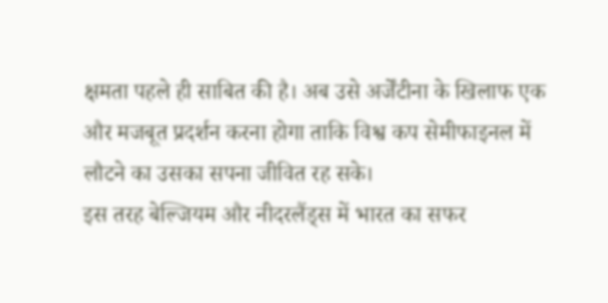क्षमता पहले ही साबित की है। अब उसे अर्जेंटीना के खिलाफ एक और मजबूत प्रदर्शन करना होगा ताकि विश्व कप सेमीफाइनल में लौटने का उसका सपना जीवित रह सके।
इस तरह बेल्जियम और नीदरलैंड्स में भारत का सफर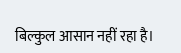बिल्कुल आसान नहीं रहा है।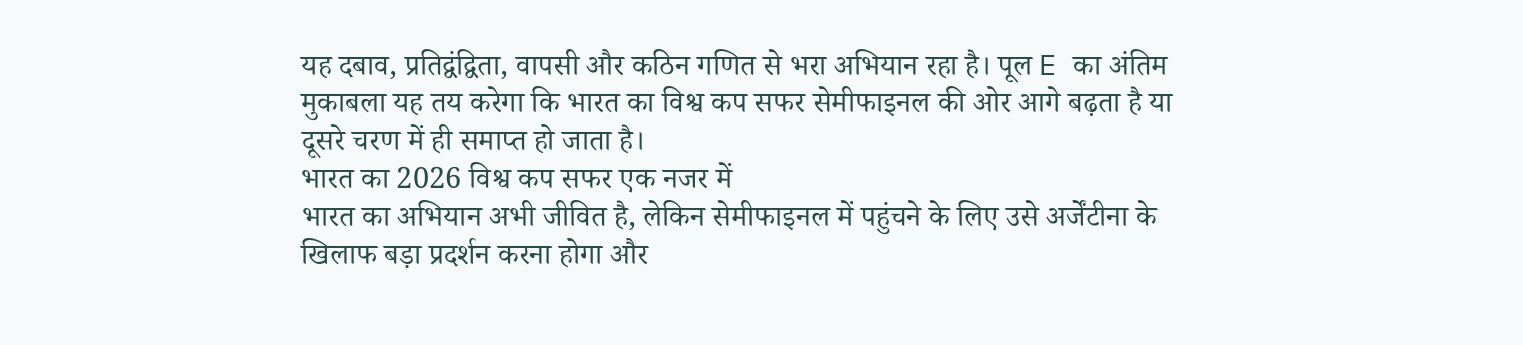यह दबाव, प्रतिद्वंद्विता, वापसी और कठिन गणित से भरा अभियान रहा है। पूल E का अंतिम मुकाबला यह तय करेगा कि भारत का विश्व कप सफर सेमीफाइनल की ओर आगे बढ़ता है या दूसरे चरण में ही समाप्त हो जाता है।
भारत का 2026 विश्व कप सफर एक नजर में
भारत का अभियान अभी जीवित है, लेकिन सेमीफाइनल में पहुंचने के लिए उसे अर्जेंटीना के खिलाफ बड़ा प्रदर्शन करना होगा और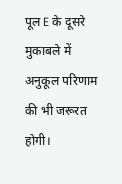पूल E के दूसरे मुकाबले में अनुकूल परिणाम की भी जरूरत होगी।